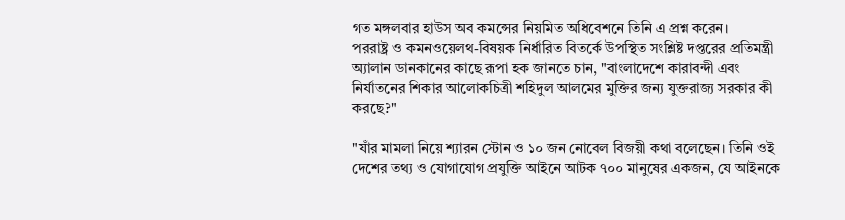গত মঙ্গলবার হাউস অব কমন্সের নিয়মিত অধিবেশনে তিনি এ প্রশ্ন করেন।
পররাষ্ট্র ও কমনওয়েলথ-বিষয়ক নির্ধারিত বিতর্কে উপস্থিত সংশ্লিষ্ট দপ্তরের প্রতিমন্ত্রী অ্যালান ডানকানের কাছে রূপা হক জানতে চান, "বাংলাদেশে কারাবন্দী এবং নির্যাতনের শিকার আলোকচিত্রী শহিদুল আলমের মুক্তির জন্য যুক্তরাজ্য সরকার কী করছে?"

"যাঁর মামলা নিয়ে শ্যারন স্টোন ও ১০ জন নোবেল বিজয়ী কথা বলেছেন। তিনি ওই দেশের তথ্য ও যোগাযোগ প্রযুক্তি আইনে আটক ৭০০ মানুষের একজন, যে আইনকে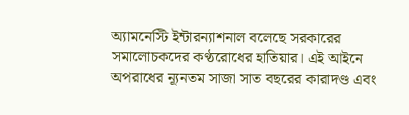অ্যামনেস্টি ইন্টারন্যাশনাল বলেছে সরকারের সমালোচকদের কণ্ঠরোধের হাতিয়ার। এই আইনে অপরাধের ন্যূনতম সাজা সাত বছরের কারাদণ্ড এবং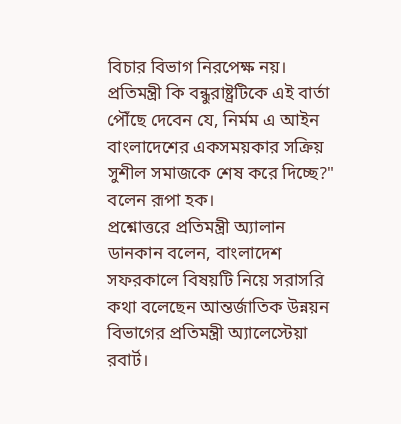বিচার বিভাগ নিরপেক্ষ নয়। প্রতিমন্ত্রী কি বন্ধুরাষ্ট্রটিকে এই বার্তা পৌঁছে দেবেন যে, নির্মম এ আইন বাংলাদেশের একসময়কার সক্রিয় সুশীল সমাজকে শেষ করে দিচ্ছে?" বলেন রূপা হক।
প্রশ্নোত্তরে প্রতিমন্ত্রী অ্যালান ডানকান বলেন, বাংলাদেশ সফরকালে বিষয়টি নিয়ে সরাসরি কথা বলেছেন আন্তর্জাতিক উন্নয়ন বিভাগের প্রতিমন্ত্রী অ্যালেস্টেয়া রবার্ট।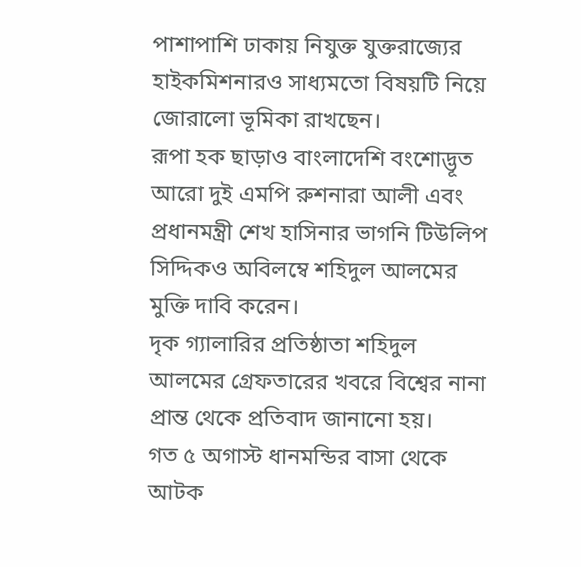পাশাপাশি ঢাকায় নিযুক্ত যুক্তরাজ্যের হাইকমিশনারও সাধ্যমতো বিষয়টি নিয়ে জোরালো ভূমিকা রাখছেন।
রূপা হক ছাড়াও বাংলাদেশি বংশোদ্ভূত আরো দুই এমপি রুশনারা আলী এবং প্রধানমন্ত্রী শেখ হাসিনার ভাগনি টিউলিপ সিদ্দিকও অবিলম্বে শহিদুল আলমের মুক্তি দাবি করেন।
দৃক গ্যালারির প্রতিষ্ঠাতা শহিদুল আলমের গ্রেফতারের খবরে বিশ্বের নানা প্রান্ত থেকে প্রতিবাদ জানানো হয়।
গত ৫ অগাস্ট ধানমন্ডির বাসা থেকে আটক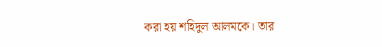করা হয় শহিদুল আলমকে। তার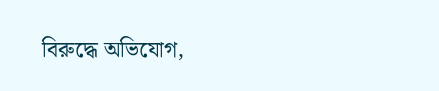বিরুদ্ধে অভিযোগ,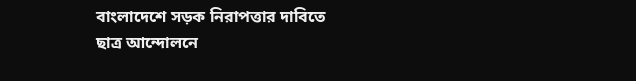বাংলাদেশে সড়ক নিরাপত্তার দাবিতে ছাত্র আন্দোলনে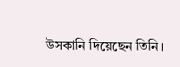উসকানি দিয়েছেন তিনি।